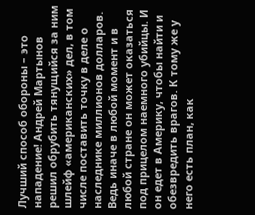Лучший способ обороны – это нападение! Андрей Мартынов решил обрубить тянущийся за ним шлейф «американских» дел, в том числе поставить точку в деле о наследнике миллионов долларов. Ведь иначе в любой момент и в любой стране он может оказаться под прицелом наемного убийцы. И он едет в Америку, чтобы найти и обезвредить врагов. К тому же у него есть план, как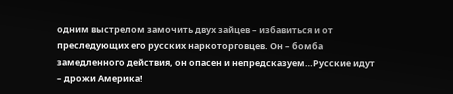одним выстрелом замочить двух зайцев – избавиться и от преследующих его русских наркоторговцев. Он – бомба замедленного действия, он опасен и непредсказуем…Русские идут – дрожи Америка!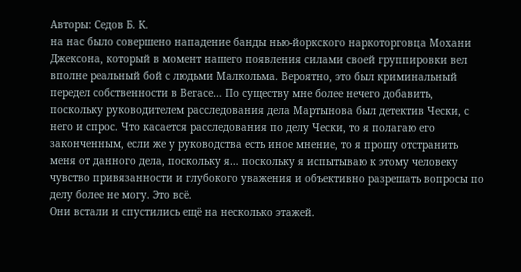Авторы: Седов Б. К.
на нас было совершено нападение банды нью-йоркского наркоторговца Мохани Джексона, который в момент нашего появления силами своей группировки вел вполне реальный бой с людьми Малкольма. Вероятно, это был криминальный передел собственности в Вегасе… По существу мне более нечего добавить, поскольку руководителем расследования дела Мартынова был детектив Чески, с него и спрос. Что касается расследования по делу Чески, то я полагаю его законченным, если же у руководства есть иное мнение, то я прошу отстранить меня от данного дела, поскольку я… поскольку я испытываю к этому человеку чувство привязанности и глубокого уважения и объективно разрешать вопросы по делу более не могу. Это всё.
Они встали и спустились ещё на несколько этажей.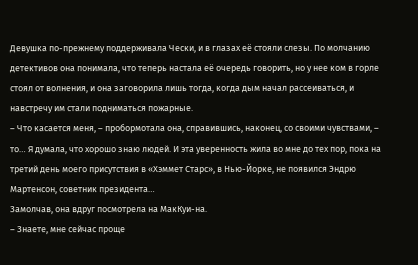Девушка по-прежнему поддерживала Чески, и в глазах её стояли слезы. По молчанию детективов она понимала, что теперь настала её очередь говорить, но у нее ком в горле стоял от волнения, и она заговорила лишь тогда, когда дым начал рассеиваться, и навстречу им стали подниматься пожарные.
– Что касается меня, – пробормотала она, справившись, наконец, со своими чувствами, – то… Я думала, что хорошо знаю людей. И эта уверенность жила во мне до тех пор, пока на третий день моего присутствия в «Хэммет Старс», в Нью-Йорке, не появился Эндрю Мартенсон, советник президента…
Замолчав, она вдруг посмотрела на МакКуи-на.
– Знаете, мне сейчас проще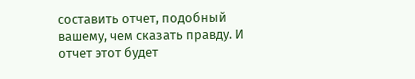составить отчет, подобный вашему, чем сказать правду. И отчет этот будет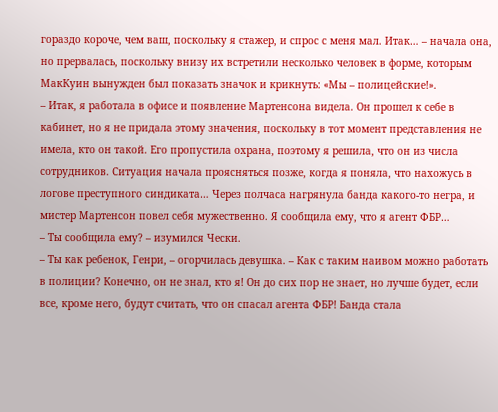гораздо короче, чем ваш, поскольку я стажер, и спрос с меня мал. Итак… – начала она, но прервалась, поскольку внизу их встретили несколько человек в форме, которым МакКуин вынужден был показать значок и крикнуть: «Мы – полицейские!».
– Итак, я работала в офисе и появление Мартенсона видела. Он прошел к себе в кабинет, но я не придала этому значения, поскольку в тот момент представления не имела, кто он такой. Его пропустила охрана, поэтому я решила, что он из числа сотрудников. Ситуация начала проясняться позже, когда я поняла, что нахожусь в логове преступного синдиката… Через полчаса нагрянула банда какого-то негра, и мистер Мартенсон повел себя мужественно. Я сообщила ему, что я агент ФБР…
– Ты сообщила ему? – изумился Чески.
– Ты как ребенок, Генри, – огорчилась девушка. – Как с таким наивом можно работать в полиции? Конечно, он не знал, кто я! Он до сих пор не знает, но лучше будет, если все, кроме него, будут считать, что он спасал агента ФБР! Банда стала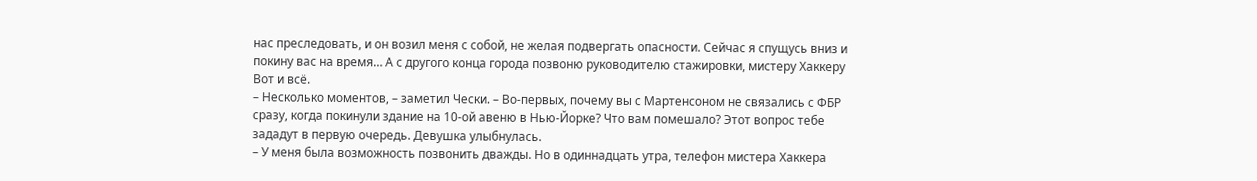нас преследовать, и он возил меня с собой, не желая подвергать опасности. Сейчас я спущусь вниз и покину вас на время… А с другого конца города позвоню руководителю стажировки, мистеру Хаккеру Вот и всё.
– Несколько моментов, – заметил Чески. – Во-первых, почему вы с Мартенсоном не связались с ФБР сразу, когда покинули здание на 10-ой авеню в Нью-Йорке? Что вам помешало? Этот вопрос тебе зададут в первую очередь. Девушка улыбнулась.
– У меня была возможность позвонить дважды. Но в одиннадцать утра, телефон мистера Хаккера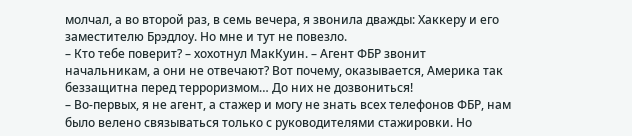молчал, а во второй раз, в семь вечера, я звонила дважды: Хаккеру и его заместителю Брэдлоу. Но мне и тут не повезло.
– Кто тебе поверит? – хохотнул МакКуин. – Агент ФБР звонит начальникам, а они не отвечают? Вот почему, оказывается, Америка так беззащитна перед терроризмом… До них не дозвониться!
– Во-первых, я не агент, а стажер и могу не знать всех телефонов ФБР, нам было велено связываться только с руководителями стажировки. Но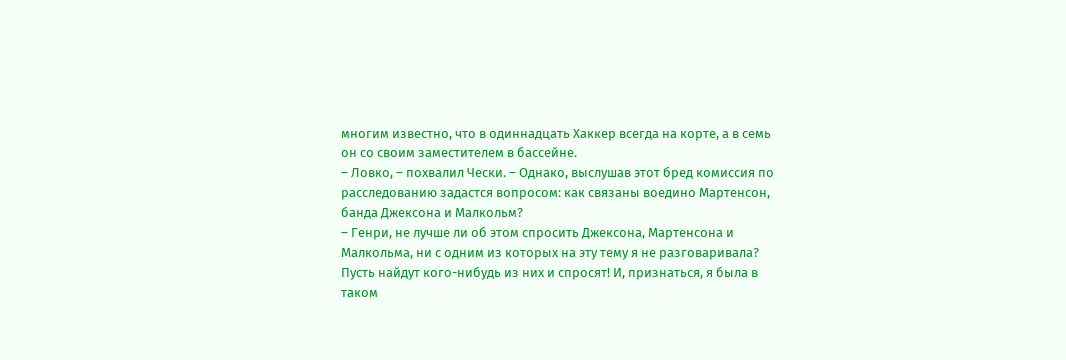многим известно, что в одиннадцать Хаккер всегда на корте, а в семь он со своим заместителем в бассейне.
– Ловко, – похвалил Чески. – Однако, выслушав этот бред комиссия по расследованию задастся вопросом: как связаны воедино Мартенсон, банда Джексона и Малкольм?
– Генри, не лучше ли об этом спросить Джексона, Мартенсона и Малкольма, ни с одним из которых на эту тему я не разговаривала? Пусть найдут кого-нибудь из них и спросят! И, признаться, я была в таком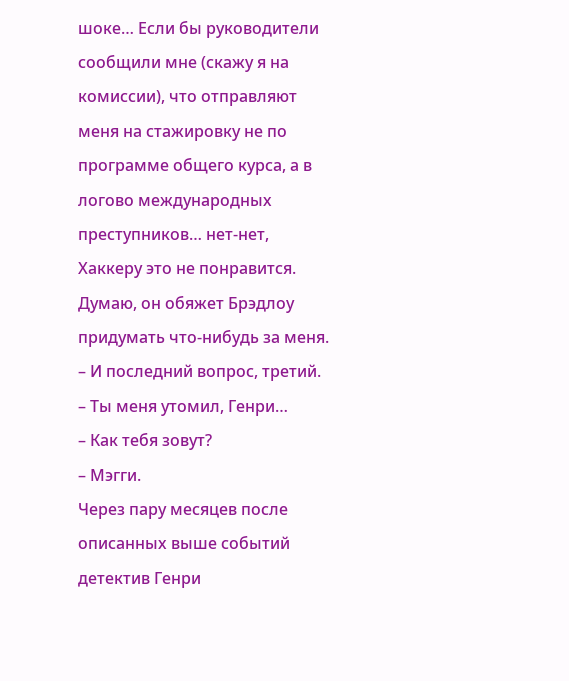шоке… Если бы руководители сообщили мне (скажу я на комиссии), что отправляют меня на стажировку не по программе общего курса, а в логово международных преступников… нет-нет, Хаккеру это не понравится. Думаю, он обяжет Брэдлоу придумать что-нибудь за меня.
– И последний вопрос, третий.
– Ты меня утомил, Генри…
– Как тебя зовут?
– Мэгги.
Через пару месяцев после описанных выше событий детектив Генри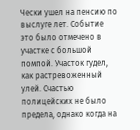Чески ушел на пенсию по выслуге лет. Событие это было отмечено в участке с большой помпой. Участок гудел, как растревоженный улей. Счастью полицейских не было предела, однако когда на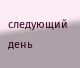следующий день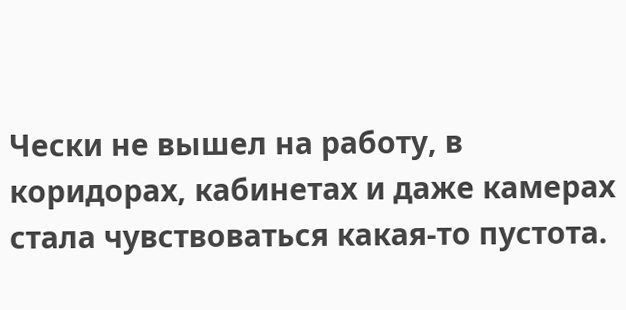Чески не вышел на работу, в коридорах, кабинетах и даже камерах стала чувствоваться какая-то пустота.